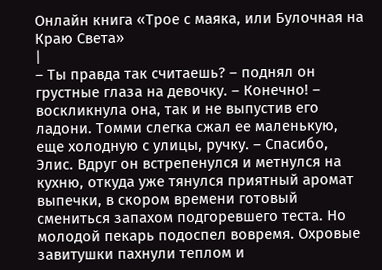Онлайн книга «Трое с маяка, или Булочная на Краю Света»
|
– Ты правда так считаешь? – поднял он грустные глаза на девочку. – Конечно! – воскликнула она, так и не выпустив его ладони. Томми слегка сжал ее маленькую, еще холодную с улицы, ручку. – Спасибо, Элис. Вдруг он встрепенулся и метнулся на кухню, откуда уже тянулся приятный аромат выпечки, в скором времени готовый смениться запахом подгоревшего теста. Но молодой пекарь подоспел вовремя. Охровые завитушки пахнули теплом и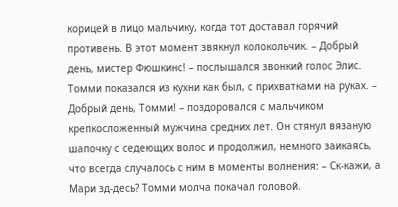корицей в лицо мальчику, когда тот доставал горячий противень. В этот момент звякнул колокольчик. – Добрый день, мистер Фюшкинс! – послышался звонкий голос Элис. Томми показался из кухни как был, с прихватками на руках. – Добрый день, Томми! – поздоровался с мальчиком крепкосложенный мужчина средних лет. Он стянул вязаную шапочку с седеющих волос и продолжил, немного заикаясь, что всегда случалось с ним в моменты волнения: – Ск-кажи, а Мари зд-десь? Томми молча покачал головой.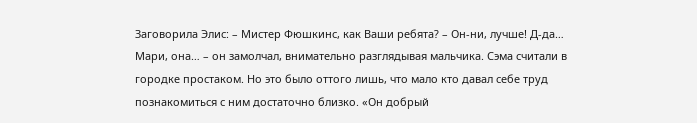Заговорила Элис: – Мистер Фюшкинс, как Ваши ребята? – Он-ни, лучше! Д-да… Мари, она… – он замолчал, внимательно разглядывая мальчика. Сэма считали в городке простаком. Но это было оттого лишь, что мало кто давал себе труд познакомиться с ним достаточно близко. «Он добрый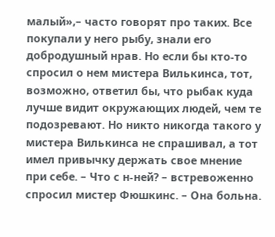малый»,– часто говорят про таких. Все покупали у него рыбу, знали его добродушный нрав. Но если бы кто-то спросил о нем мистера Вилькинса, тот, возможно, ответил бы, что рыбак куда лучше видит окружающих людей, чем те подозревают. Но никто никогда такого у мистера Вилькинса не спрашивал, а тот имел привычку держать свое мнение при себе. – Что с н-ней? – встревоженно спросил мистер Фюшкинс. – Она больна.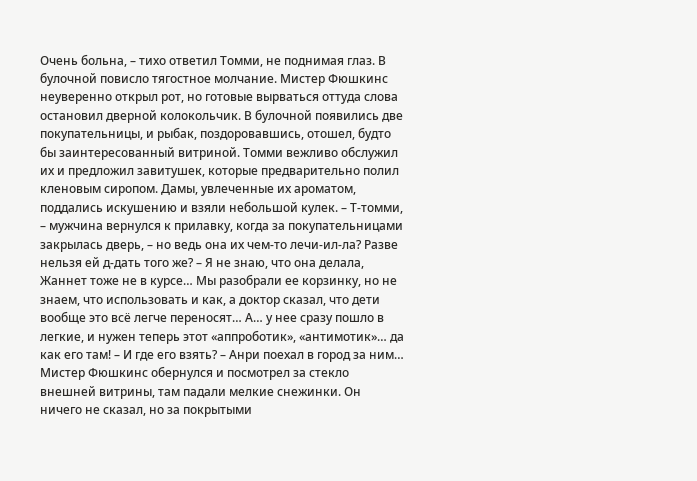Очень больна, – тихо ответил Томми, не поднимая глаз. В булочной повисло тягостное молчание. Мистер Фюшкинс неуверенно открыл рот, но готовые вырваться оттуда слова остановил дверной колокольчик. В булочной появились две покупательницы, и рыбак, поздоровавшись, отошел, будто бы заинтересованный витриной. Томми вежливо обслужил их и предложил завитушек, которые предварительно полил кленовым сиропом. Дамы, увлеченные их ароматом, поддались искушению и взяли небольшой кулек. – Т-томми, – мужчина вернулся к прилавку, когда за покупательницами закрылась дверь, – но ведь она их чем-то лечи-ил-ла? Разве нельзя ей д-дать того же? – Я не знаю, что она делала, Жаннет тоже не в курсе… Мы разобрали ее корзинку, но не знаем, что использовать и как, а доктор сказал, что дети вообще это всё легче переносят… А… у нее сразу пошло в легкие, и нужен теперь этот «аппроботик», «антимотик»… да как его там! – И где его взять? – Анри поехал в город за ним… Мистер Фюшкинс обернулся и посмотрел за стекло внешней витрины, там падали мелкие снежинки. Он ничего не сказал, но за покрытыми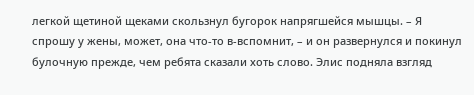легкой щетиной щеками скользнул бугорок напрягшейся мышцы. – Я спрошу у жены, может, она что-то в-вспомнит, – и он развернулся и покинул булочную прежде, чем ребята сказали хоть слово. Элис подняла взгляд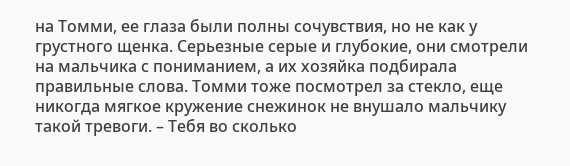на Томми, ее глаза были полны сочувствия, но не как у грустного щенка. Серьезные серые и глубокие, они смотрели на мальчика с пониманием, а их хозяйка подбирала правильные слова. Томми тоже посмотрел за стекло, еще никогда мягкое кружение снежинок не внушало мальчику такой тревоги. – Тебя во сколько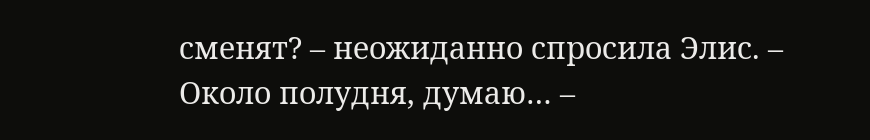сменят? – неожиданно спросила Элис. – Около полудня, думаю… –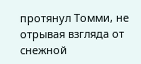протянул Томми, не отрывая взгляда от снежной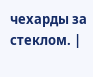чехарды за стеклом. |